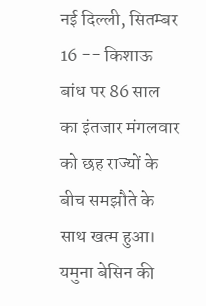नई दिल्ली, सितम्बर 16 -- किशाऊ बांध पर 86 साल का इंतजार मंगलवार को छह राज्यों के बीच समझौते के साथ खत्म हुआ। यमुना बेसिन की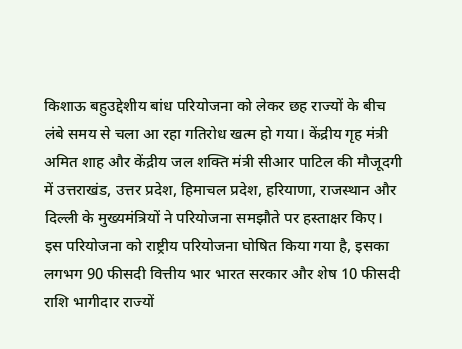किशाऊ बहुउद्देशीय बांध परियोजना को लेकर छह राज्यों के बीच लंबे समय से चला आ रहा गतिरोध खत्म हो गया। केंद्रीय गृह मंत्री अमित शाह और केंद्रीय जल शक्ति मंत्री सीआर पाटिल की मौजूदगी में उत्तराखंड, उत्तर प्रदेश, हिमाचल प्रदेश, हरियाणा, राजस्थान और दिल्ली के मुख्यमंत्रियों ने परियोजना समझौते पर हस्ताक्षर किए। इस परियोजना को राष्ट्रीय परियोजना घोषित किया गया है, इसका लगभग 90 फीसदी वित्तीय भार भारत सरकार और शेष 10 फीसदी राशि भागीदार राज्यों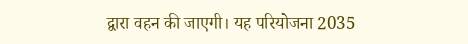द्वारा वहन की जाएगी। यह परियोजना 2035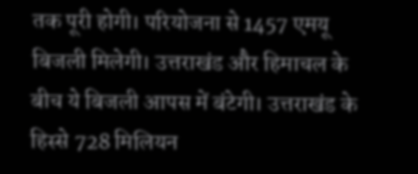तक पूरी होगी। परियोजना से 1457 एमयू बिजली मिलेगी। उत्तराखंड और हिमाचल के बीच ये बिजली आपस में बंटेगी। उत्तराखंड के हिस्से 728 मिलियन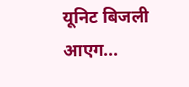यूनिट बिजली आएग...